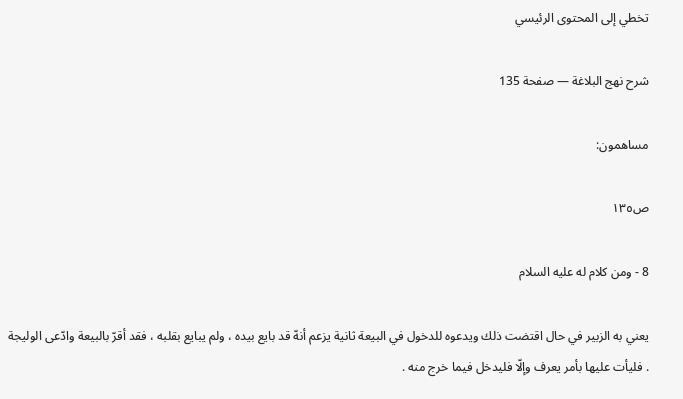تخطي إلى المحتوى الرئيسي

شرح نهج البلاغة — صفحة 135

مساهمون:

ص١٣٥

8 - ومن كلام له عليه السلام

يعني به الزبير في حال اقتضت ذلك ويدعوه للدخول في البيعة ثانية يزعم أنهّ قد بايع بيده ، ولم يبايع بقلبه ، فقد أقرّ بالبيعة وادّعى الوليجة . فليأت عليها بأمر يعرف وإلّا فليدخل فيما خرج منه .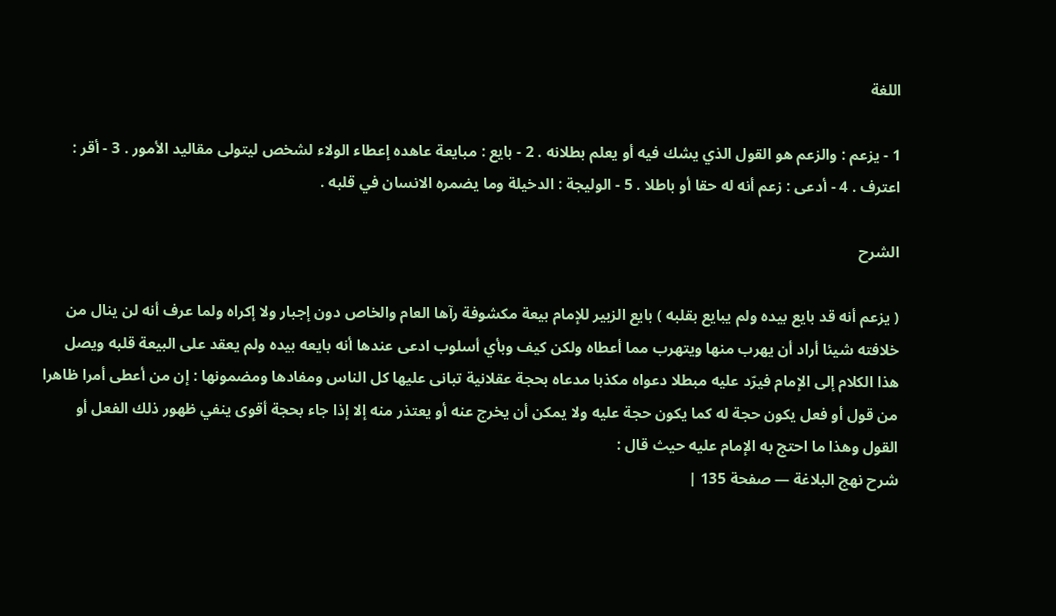اللغة

1 - يزعم : والزعم هو القول الذي يشك فيه أو يعلم بطلانه . 2 - بايع : مبايعة عاهده إعطاء الولاء لشخص ليتولى مقاليد الأمور . 3 - أقر : اعترف . 4 - أدعى : زعم أنه له حقا أو باطلا . 5 - الوليجة : الدخيلة وما يضمره الانسان في قلبه .

الشرح

( يزعم أنه قد بايع بيده ولم يبايع بقلبه ) بايع الزبير للإمام بيعة مكشوفة رآها العام والخاص دون إجبار ولا إكراه ولما عرف أنه لن ينال من خلافته شيئا أراد أن يهرب منها ويتهرب مما أعطاه ولكن كيف وبأي أسلوب ادعى عندها أنه بايعه بيده ولم يعقد على البيعة قلبه ويصل هذا الكلام إلى الإمام فيرّد عليه مبطلا دعواه مكذبا مدعاه بحجة عقلانية تبانى عليها كل الناس ومفادها ومضمونها : إن من أعطى أمرا ظاهرا من قول أو فعل يكون حجة له كما يكون حجة عليه ولا يمكن أن يخرج عنه أو يعتذر منه إلا إذا جاء بحجة أقوى ينفي ظهور ذلك الفعل أو القول وهذا ما احتج به الإمام عليه حيث قال :
شرح نهج البلاغة — صفحة 135 |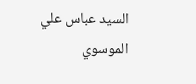السيد عباس علي الموسوي